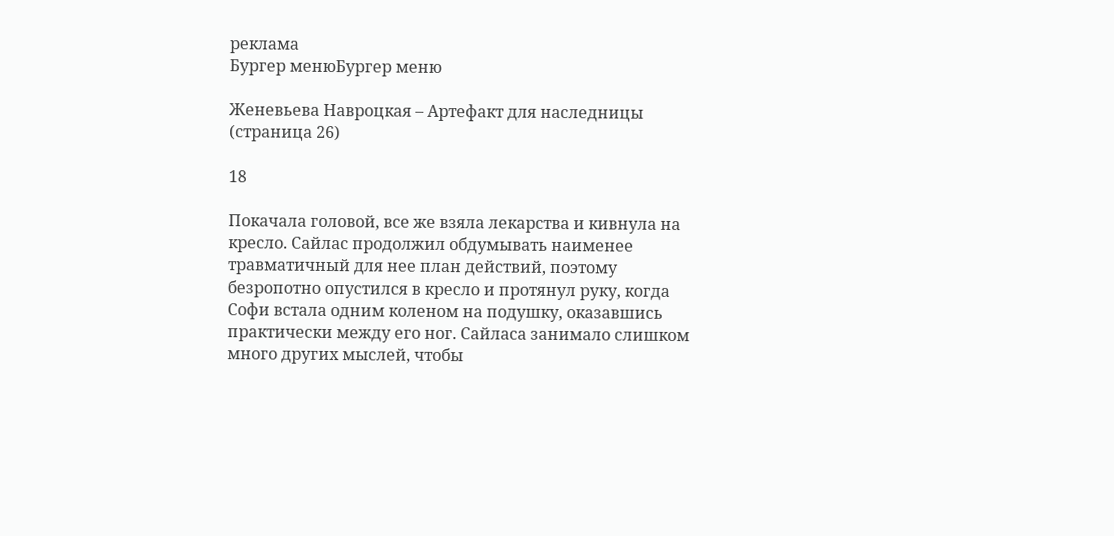реклама
Бургер менюБургер меню

Женевьева Навроцкая – Артефакт для наследницы (страница 26)

18

Покачала головой, все же взяла лекарства и кивнула на кресло. Сайлас продолжил обдумывать наименее травматичный для нее план действий, поэтому безропотно опустился в кресло и протянул руку, когда Софи встала одним коленом на подушку, оказавшись практически между его ног. Сайласа занимало слишком много других мыслей, чтобы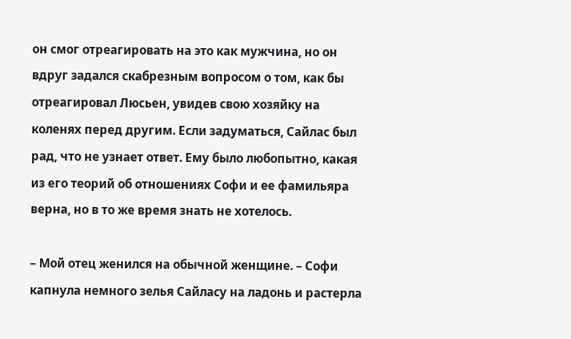он смог отреагировать на это как мужчина, но он вдруг задался скабрезным вопросом о том, как бы отреагировал Люсьен, увидев свою хозяйку на коленях перед другим. Если задуматься, Сайлас был рад, что не узнает ответ. Ему было любопытно, какая из его теорий об отношениях Софи и ее фамильяра верна, но в то же время знать не хотелось.

– Мой отец женился на обычной женщине. – Софи капнула немного зелья Сайласу на ладонь и растерла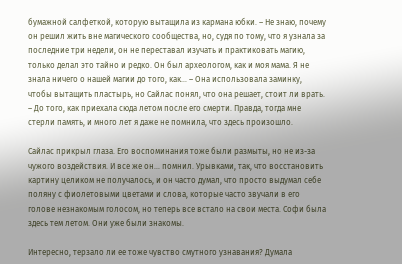бумажной салфеткой, которую вытащила из кармана юбки. – Не знаю, почему он решил жить вне магического сообщества, но, судя по тому, что я узнала за последние три недели, он не переставал изучать и практиковать магию, только делал это тайно и редко. Он был археологом, как и моя мама. Я не знала ничего о нашей магии до того, как… – Она использовала заминку, чтобы вытащить пластырь, но Сайлас понял, что она решает, стоит ли врать. – До того, как приехала сюда летом после его смерти. Правда, тогда мне стерли память, и много лет я даже не помнила, что здесь произошло.

Сайлас прикрыл глаза. Его воспоминания тоже были размыты, но не из-за чужого воздействия. И все же он… помнил. Урывками, так, что восстановить картину целиком не получалось, и он часто думал, что просто выдумал себе поляну с фиолетовыми цветами и слова, которые часто звучали в его голове незнакомым голосом, но теперь все встало на свои места. Софи была здесь тем летом. Они уже были знакомы.

Интересно, терзало ли ее тоже чувство смутного узнавания? Думала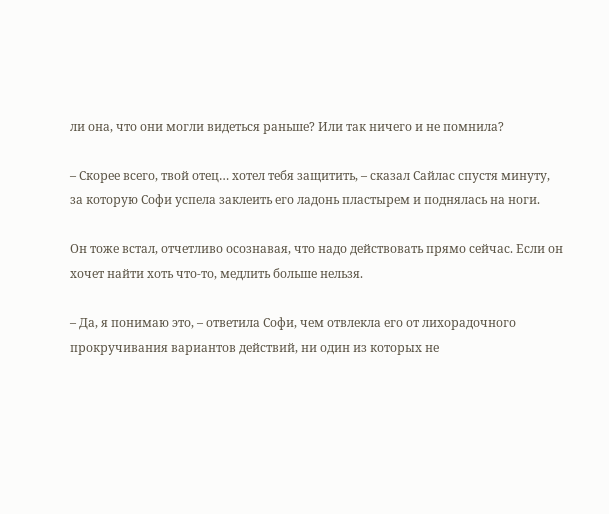ли она, что они могли видеться раньше? Или так ничего и не помнила?

– Скорее всего, твой отец… хотел тебя защитить, – сказал Сайлас спустя минуту, за которую Софи успела заклеить его ладонь пластырем и поднялась на ноги.

Он тоже встал, отчетливо осознавая, что надо действовать прямо сейчас. Если он хочет найти хоть что-то, медлить больше нельзя.

– Да, я понимаю это, – ответила Софи, чем отвлекла его от лихорадочного прокручивания вариантов действий, ни один из которых не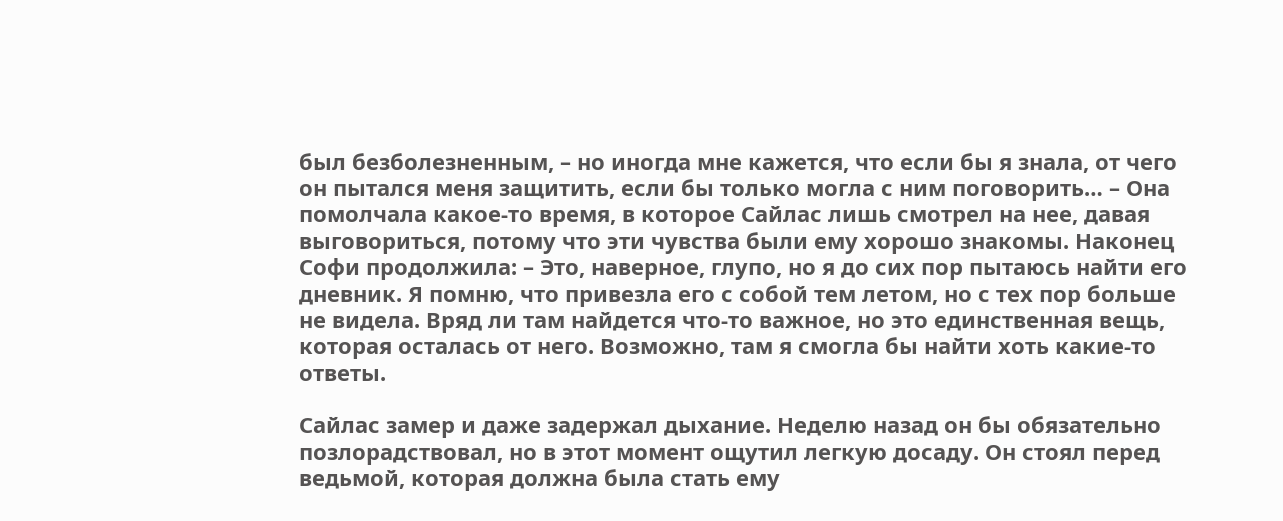был безболезненным, – но иногда мне кажется, что если бы я знала, от чего он пытался меня защитить, если бы только могла с ним поговорить… – Она помолчала какое-то время, в которое Сайлас лишь смотрел на нее, давая выговориться, потому что эти чувства были ему хорошо знакомы. Наконец Софи продолжила: – Это, наверное, глупо, но я до сих пор пытаюсь найти его дневник. Я помню, что привезла его с собой тем летом, но с тех пор больше не видела. Вряд ли там найдется что-то важное, но это единственная вещь, которая осталась от него. Возможно, там я смогла бы найти хоть какие-то ответы.

Сайлас замер и даже задержал дыхание. Неделю назад он бы обязательно позлорадствовал, но в этот момент ощутил легкую досаду. Он стоял перед ведьмой, которая должна была стать ему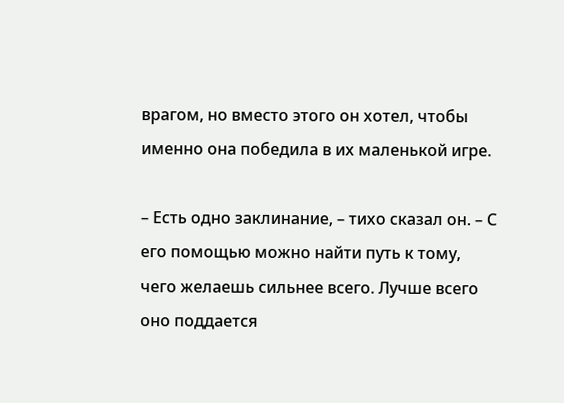врагом, но вместо этого он хотел, чтобы именно она победила в их маленькой игре.

– Есть одно заклинание, – тихо сказал он. – С его помощью можно найти путь к тому, чего желаешь сильнее всего. Лучше всего оно поддается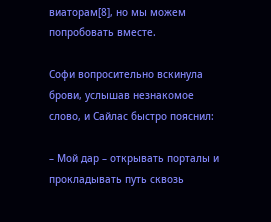виаторам[8], но мы можем попробовать вместе.

Софи вопросительно вскинула брови, услышав незнакомое слово, и Сайлас быстро пояснил:

– Мой дар – открывать порталы и прокладывать путь сквозь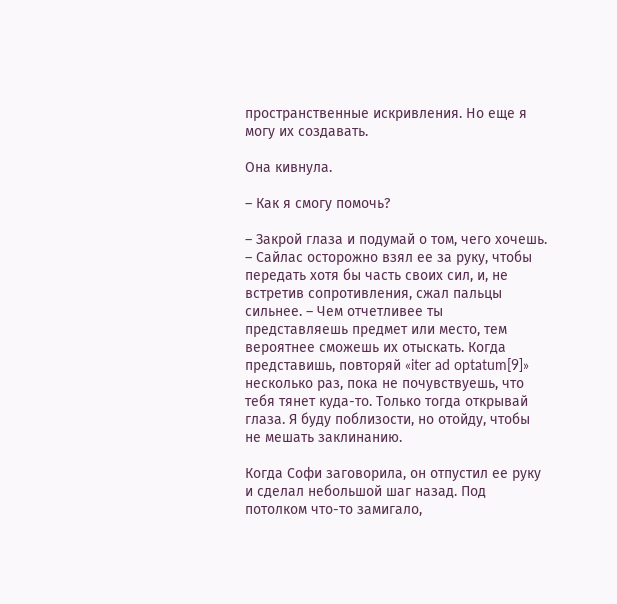пространственные искривления. Но еще я могу их создавать.

Она кивнула.

– Как я смогу помочь?

– Закрой глаза и подумай о том, чего хочешь. – Сайлас осторожно взял ее за руку, чтобы передать хотя бы часть своих сил, и, не встретив сопротивления, сжал пальцы сильнее. – Чем отчетливее ты представляешь предмет или место, тем вероятнее сможешь их отыскать. Когда представишь, повторяй «iter ad optatum[9]» несколько раз, пока не почувствуешь, что тебя тянет куда-то. Только тогда открывай глаза. Я буду поблизости, но отойду, чтобы не мешать заклинанию.

Когда Софи заговорила, он отпустил ее руку и сделал небольшой шаг назад. Под потолком что-то замигало,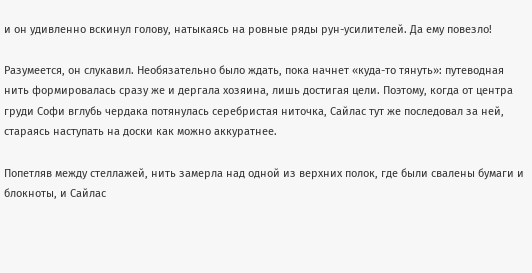и он удивленно вскинул голову, натыкаясь на ровные ряды рун-усилителей. Да ему повезло!

Разумеется, он слукавил. Необязательно было ждать, пока начнет «куда-то тянуть»: путеводная нить формировалась сразу же и дергала хозяина, лишь достигая цели. Поэтому, когда от центра груди Софи вглубь чердака потянулась серебристая ниточка, Сайлас тут же последовал за ней, стараясь наступать на доски как можно аккуратнее.

Попетляв между стеллажей, нить замерла над одной из верхних полок, где были свалены бумаги и блокноты, и Сайлас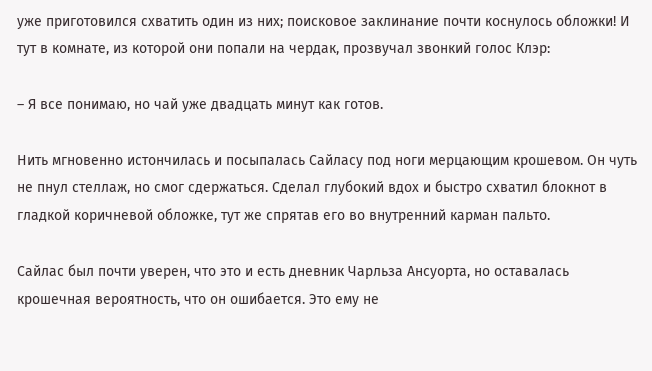уже приготовился схватить один из них; поисковое заклинание почти коснулось обложки! И тут в комнате, из которой они попали на чердак, прозвучал звонкий голос Клэр:

– Я все понимаю, но чай уже двадцать минут как готов.

Нить мгновенно истончилась и посыпалась Сайласу под ноги мерцающим крошевом. Он чуть не пнул стеллаж, но смог сдержаться. Сделал глубокий вдох и быстро схватил блокнот в гладкой коричневой обложке, тут же спрятав его во внутренний карман пальто.

Сайлас был почти уверен, что это и есть дневник Чарльза Ансуорта, но оставалась крошечная вероятность, что он ошибается. Это ему не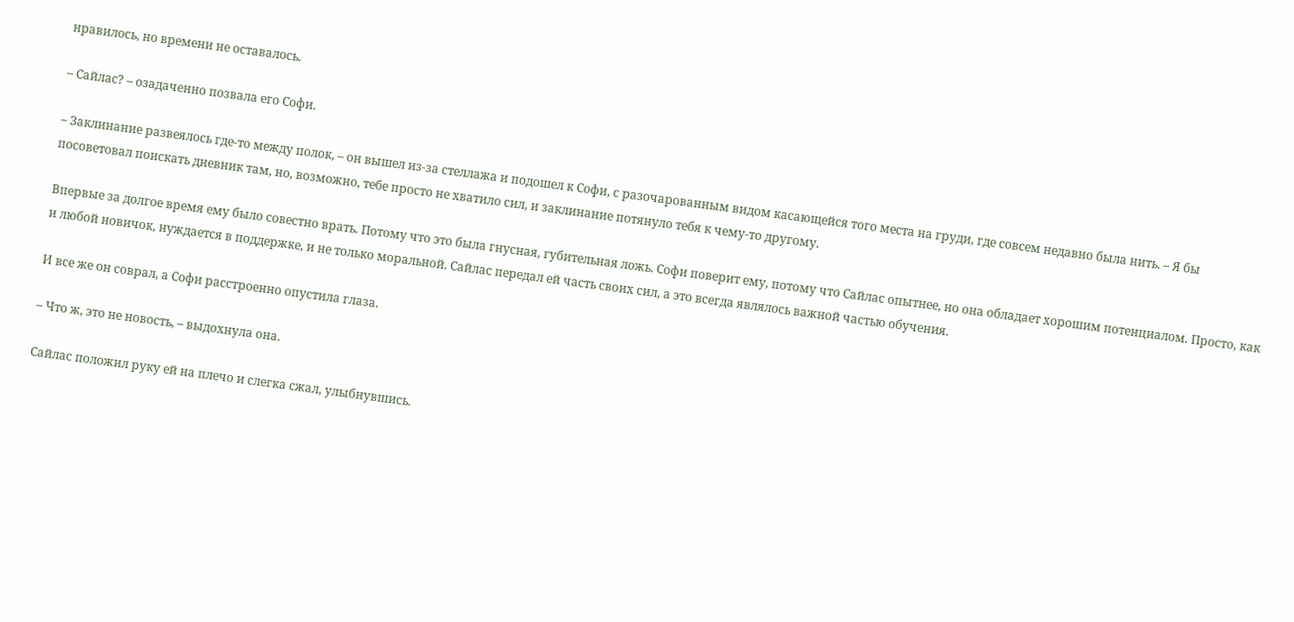нравилось, но времени не оставалось.

– Сайлас? – озадаченно позвала его Софи.

– Заклинание развеялось где-то между полок, – он вышел из-за стеллажа и подошел к Софи, с разочарованным видом касающейся того места на груди, где совсем недавно была нить. – Я бы посоветовал поискать дневник там, но, возможно, тебе просто не хватило сил, и заклинание потянуло тебя к чему-то другому.

Впервые за долгое время ему было совестно врать. Потому что это была гнусная, губительная ложь. Софи поверит ему, потому что Сайлас опытнее, но она обладает хорошим потенциалом. Просто, как и любой новичок, нуждается в поддержке, и не только моральной. Сайлас передал ей часть своих сил, а это всегда являлось важной частью обучения.

И все же он соврал, а Софи расстроенно опустила глаза.

– Что ж, это не новость, – выдохнула она.

Сайлас положил руку ей на плечо и слегка сжал, улыбнувшись.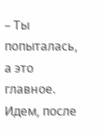– Ты попыталась, а это главное. Идем, после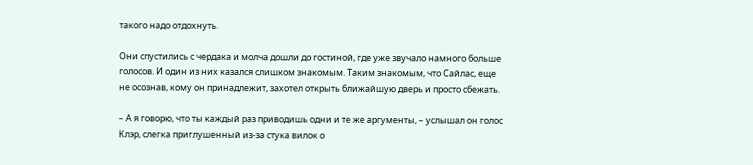такого надо отдохнуть.

Они спустились с чердака и молча дошли до гостиной, где уже звучало намного больше голосов. И один из них казался слишком знакомым. Таким знакомым, что Сайлас, еще не осознав, кому он принадлежит, захотел открыть ближайшую дверь и просто сбежать.

– А я говорю, что ты каждый раз приводишь одни и те же аргументы, – услышал он голос Клэр, слегка приглушенный из-за стука вилок о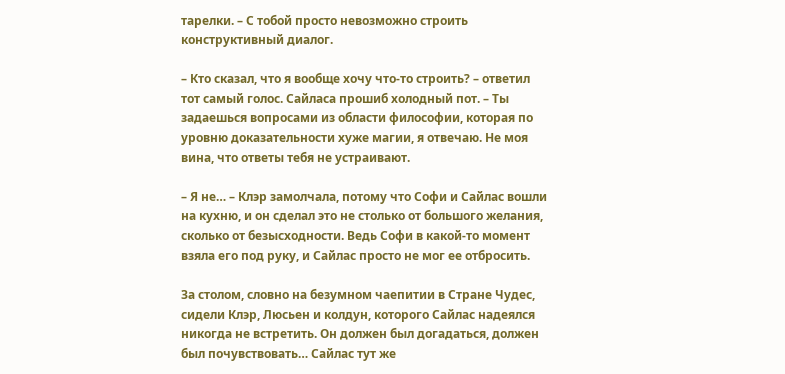тарелки. – С тобой просто невозможно строить конструктивный диалог.

– Кто сказал, что я вообще хочу что-то строить? – ответил тот самый голос. Сайласа прошиб холодный пот. – Ты задаешься вопросами из области философии, которая по уровню доказательности хуже магии, я отвечаю. Не моя вина, что ответы тебя не устраивают.

– Я не… – Клэр замолчала, потому что Софи и Сайлас вошли на кухню, и он сделал это не столько от большого желания, сколько от безысходности. Ведь Софи в какой-то момент взяла его под руку, и Сайлас просто не мог ее отбросить.

За столом, словно на безумном чаепитии в Стране Чудес, сидели Клэр, Люсьен и колдун, которого Сайлас надеялся никогда не встретить. Он должен был догадаться, должен был почувствовать… Сайлас тут же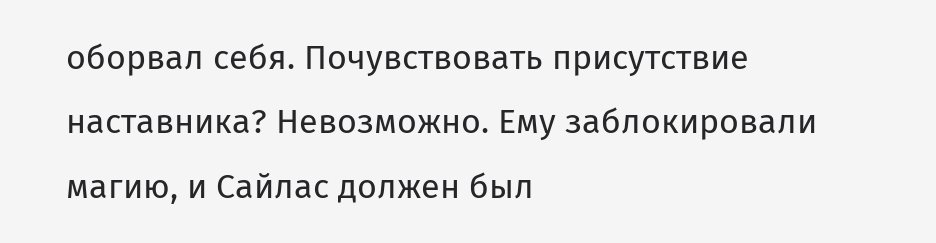оборвал себя. Почувствовать присутствие наставника? Невозможно. Ему заблокировали магию, и Сайлас должен был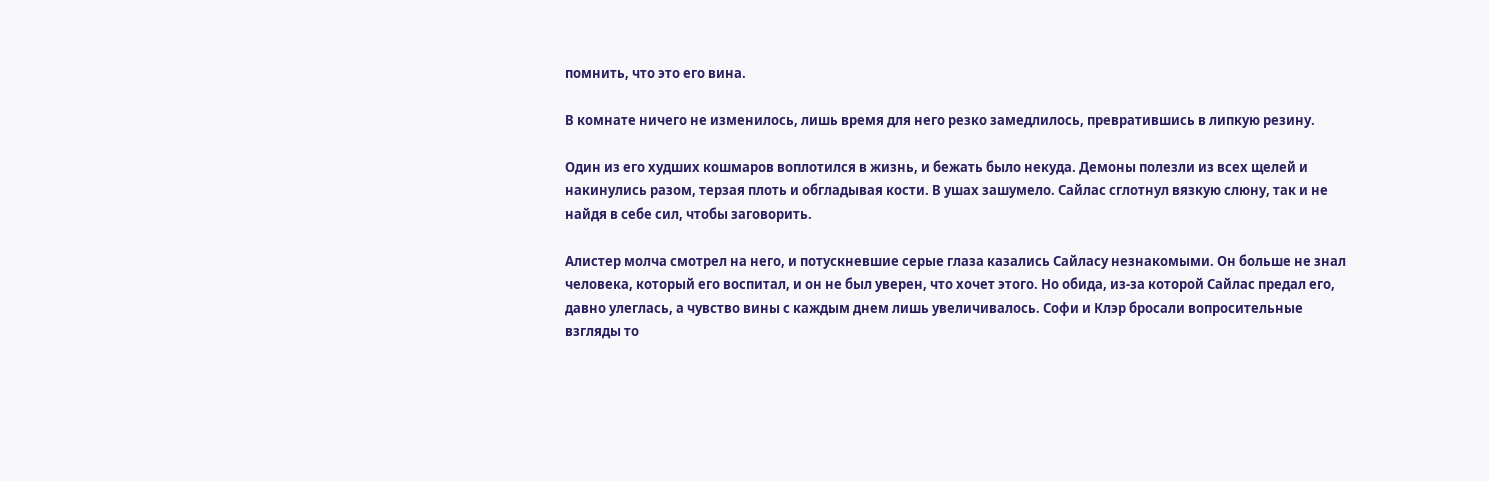помнить, что это его вина.

В комнате ничего не изменилось, лишь время для него резко замедлилось, превратившись в липкую резину.

Один из его худших кошмаров воплотился в жизнь, и бежать было некуда. Демоны полезли из всех щелей и накинулись разом, терзая плоть и обгладывая кости. В ушах зашумело. Сайлас сглотнул вязкую слюну, так и не найдя в себе сил, чтобы заговорить.

Алистер молча смотрел на него, и потускневшие серые глаза казались Сайласу незнакомыми. Он больше не знал человека, который его воспитал, и он не был уверен, что хочет этого. Но обида, из-за которой Сайлас предал его, давно улеглась, а чувство вины с каждым днем лишь увеличивалось. Софи и Клэр бросали вопросительные взгляды то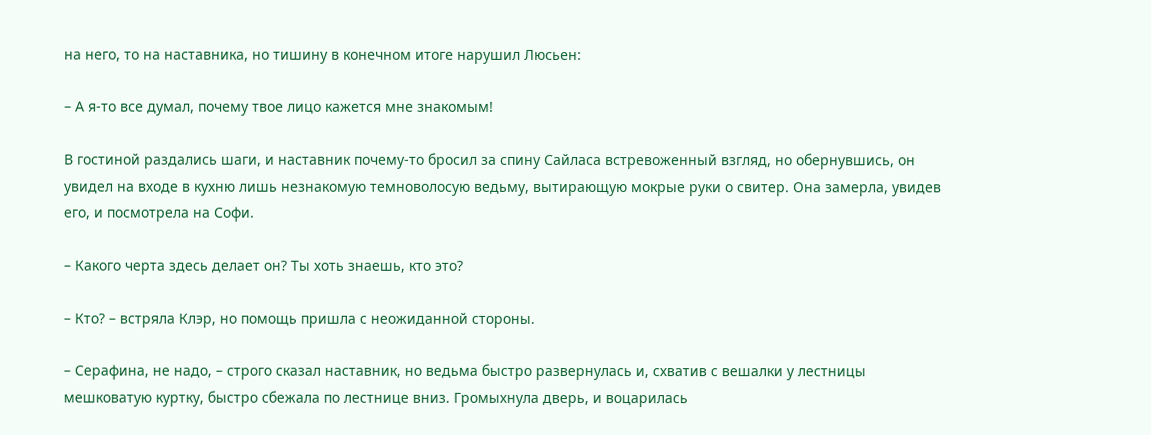на него, то на наставника, но тишину в конечном итоге нарушил Люсьен:

– А я-то все думал, почему твое лицо кажется мне знакомым!

В гостиной раздались шаги, и наставник почему-то бросил за спину Сайласа встревоженный взгляд, но обернувшись, он увидел на входе в кухню лишь незнакомую темноволосую ведьму, вытирающую мокрые руки о свитер. Она замерла, увидев его, и посмотрела на Софи.

– Какого черта здесь делает он? Ты хоть знаешь, кто это?

– Кто? – встряла Клэр, но помощь пришла с неожиданной стороны.

– Серафина, не надо, – строго сказал наставник, но ведьма быстро развернулась и, схватив с вешалки у лестницы мешковатую куртку, быстро сбежала по лестнице вниз. Громыхнула дверь, и воцарилась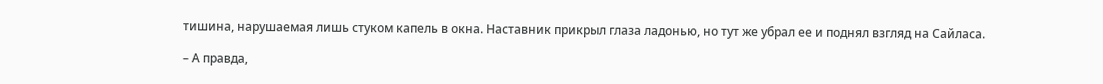тишина, нарушаемая лишь стуком капель в окна. Наставник прикрыл глаза ладонью, но тут же убрал ее и поднял взгляд на Сайласа.

– А правда,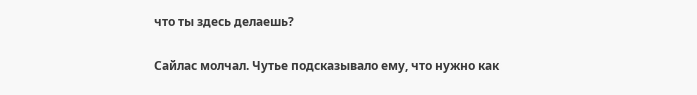что ты здесь делаешь?

Сайлас молчал. Чутье подсказывало ему, что нужно как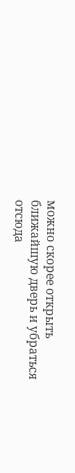можно скорее открыть ближайшую дверь и убраться отсюда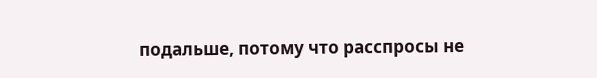подальше, потому что расспросы не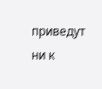приведут ни к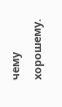чему хорошему.